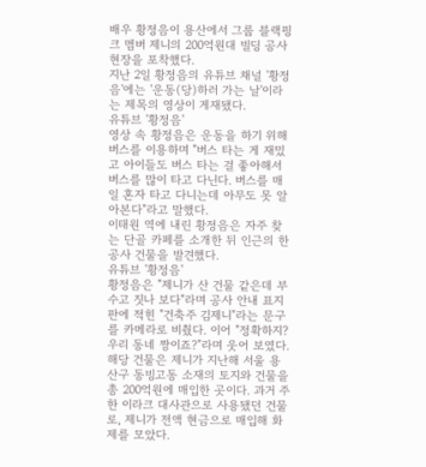배우 황정음이 용산에서 그룹 블랙핑크 멤버 제니의 200억원대 빌딩 공사 현장을 포착했다.
지난 2일 황정음의 유튜브 채널 '황정음'에는 '운동(당)하러 가는 날'이라는 제목의 영상이 게재됐다.
유튜브 '황정음'
영상 속 황정음은 운동을 하기 위해 버스를 이용하며 "버스 타는 게 재밌고 아이들도 버스 타는 걸 좋아해서 버스를 많이 타고 다닌다. 버스를 매일 혼자 타고 다니는데 아무도 못 알아본다"라고 말했다.
이태원 역에 내린 황정음은 자주 찾는 단골 카페를 소개한 뒤 인근의 한 공사 건물을 발견했다.
유튜브 '황정음'
황정음은 "제니가 산 건물 같은데 부수고 짓나 보다"라며 공사 안내 표지판에 적힌 "건축주 김제니"라는 문구를 카메라로 비췄다. 이어 "정확하지? 우리 동네 짱이죠?"라며 웃어 보였다.
해당 건물은 제니가 지난해 서울 용산구 동빙고동 소재의 토지와 건물을 총 200억원에 매입한 곳이다. 과거 주한 이라크 대사관으로 사용됐던 건물로, 제니가 전액 현금으로 매입해 화제를 모았다.